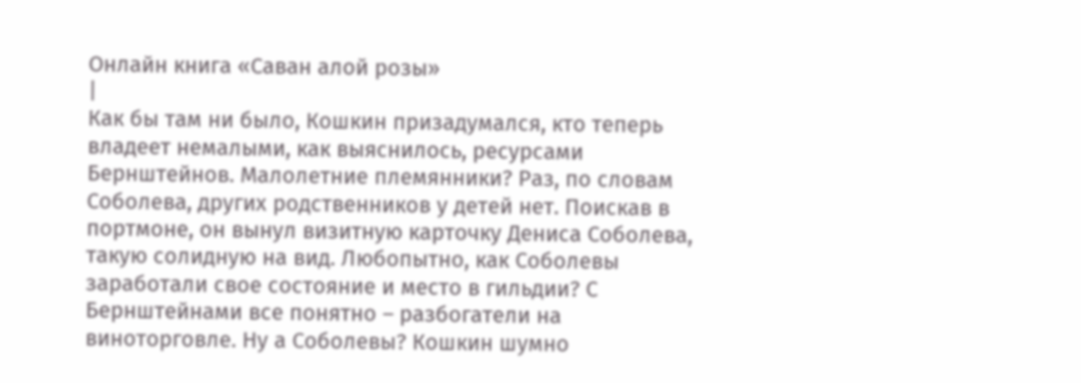Онлайн книга «Саван алой розы»
|
Как бы там ни было, Кошкин призадумался, кто теперь владеет немалыми, как выяснилось, ресурсами Бернштейнов. Малолетние племянники? Раз, по словам Соболева, других родственников у детей нет. Поискав в портмоне, он вынул визитную карточку Дениса Соболева, такую солидную на вид. Любопытно, как Соболевы заработали свое состояние и место в гильдии? С Бернштейнами все понятно – разбогатели на виноторговле. Ну а Соболевы? Кошкин шумно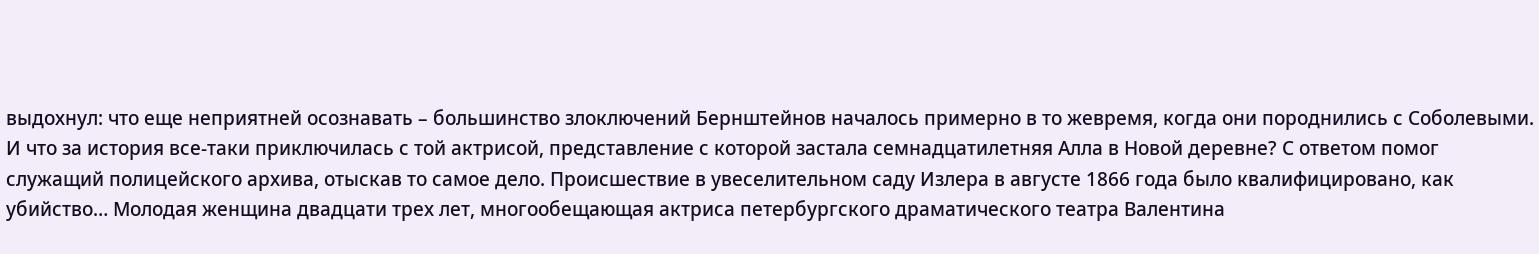выдохнул: что еще неприятней осознавать – большинство злоключений Бернштейнов началось примерно в то жевремя, когда они породнились с Соболевыми. И что за история все-таки приключилась с той актрисой, представление с которой застала семнадцатилетняя Алла в Новой деревне? С ответом помог служащий полицейского архива, отыскав то самое дело. Происшествие в увеселительном саду Излера в августе 1866 года было квалифицировано, как убийство… Молодая женщина двадцати трех лет, многообещающая актриса петербургского драматического театра Валентина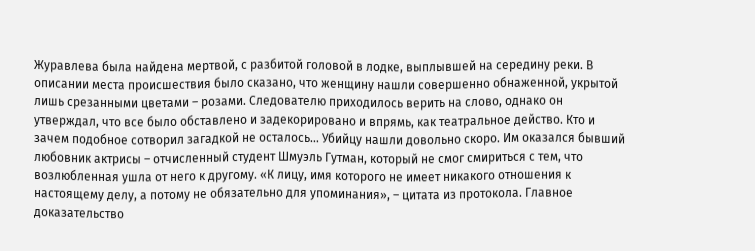Журавлева была найдена мертвой, с разбитой головой в лодке, выплывшей на середину реки. В описании места происшествия было сказано, что женщину нашли совершенно обнаженной, укрытой лишь срезанными цветами – розами. Следователю приходилось верить на слово, однако он утверждал, что все было обставлено и задекорировано и впрямь, как театральное действо. Кто и зачем подобное сотворил загадкой не осталось… Убийцу нашли довольно скоро. Им оказался бывший любовник актрисы – отчисленный студент Шмуэль Гутман, который не смог смириться с тем, что возлюбленная ушла от него к другому. «К лицу, имя которого не имеет никакого отношения к настоящему делу, а потому не обязательно для упоминания», – цитата из протокола. Главное доказательство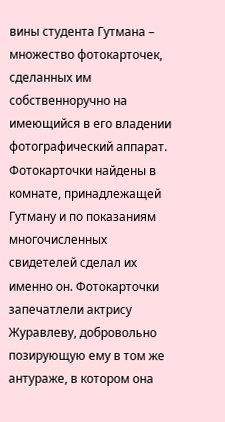вины студента Гутмана – множество фотокарточек, сделанных им собственноручно на имеющийся в его владении фотографический аппарат. Фотокарточки найдены в комнате, принадлежащей Гутману и по показаниям многочисленных свидетелей сделал их именно он. Фотокарточки запечатлели актрису Журавлеву, добровольно позирующую ему в том же антураже, в котором она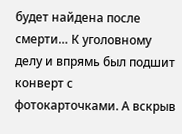будет найдена после смерти… К уголовному делу и впрямь был подшит конверт с фотокарточками. А вскрыв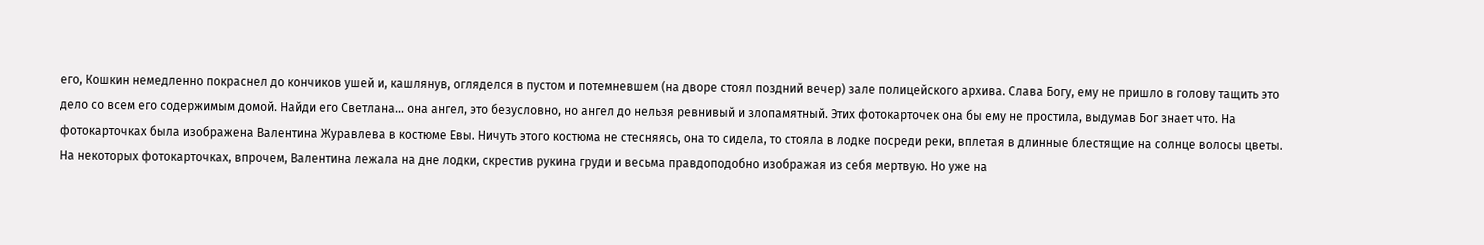его, Кошкин немедленно покраснел до кончиков ушей и, кашлянув, огляделся в пустом и потемневшем (на дворе стоял поздний вечер) зале полицейского архива. Слава Богу, ему не пришло в голову тащить это дело со всем его содержимым домой. Найди его Светлана… она ангел, это безусловно, но ангел до нельзя ревнивый и злопамятный. Этих фотокарточек она бы ему не простила, выдумав Бог знает что. На фотокарточках была изображена Валентина Журавлева в костюме Евы. Ничуть этого костюма не стесняясь, она то сидела, то стояла в лодке посреди реки, вплетая в длинные блестящие на солнце волосы цветы. На некоторых фотокарточках, впрочем, Валентина лежала на дне лодки, скрестив рукина груди и весьма правдоподобно изображая из себя мертвую. Но уже на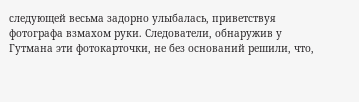следующей весьма задорно улыбалась, приветствуя фотографа взмахом руки. Следователи, обнаружив у Гутмана эти фотокарточки, не без оснований решили, что,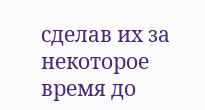сделав их за некоторое время до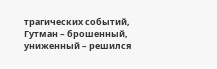трагических событий, Гутман – брошенный, униженный – решился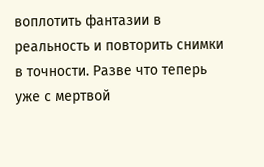воплотить фантазии в реальность и повторить снимки в точности. Разве что теперь уже с мертвой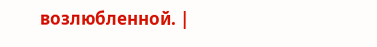возлюбленной. |